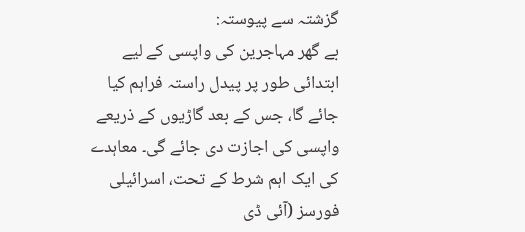گزشتہ سے پیوستہ:
بے گھر مہاجرین کی واپسی کے لیے ابتدائی طور پر پیدل راستہ فراہم کیا جائے گا، جس کے بعد گاڑیوں کے ذریعے واپسی کی اجازت دی جائے گی۔ معاہدے کی ایک اہم شرط کے تحت، اسرائیلی فورسز (آئی ڈی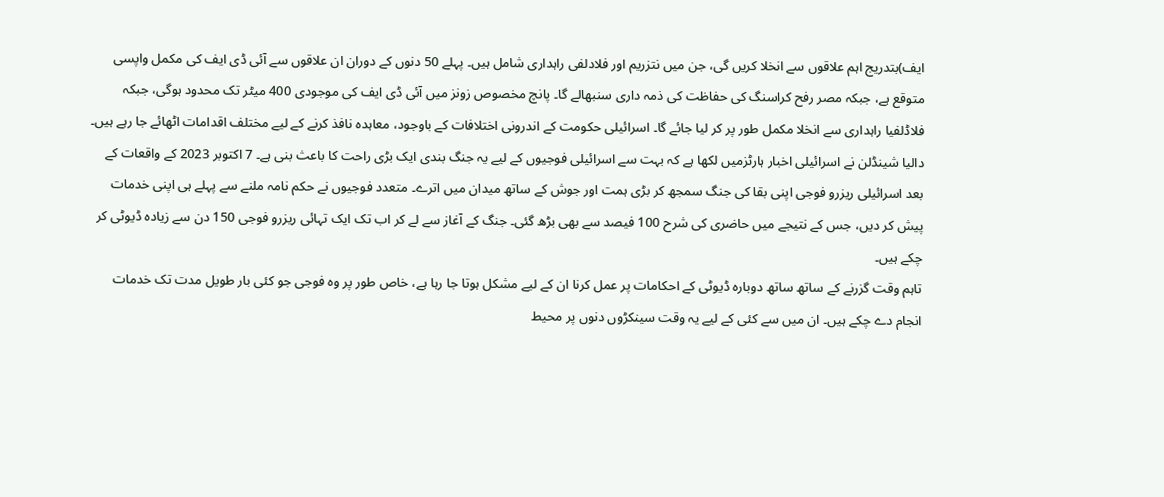ایف)بتدریج اہم علاقوں سے انخلا کریں گی، جن میں نتزریم اور فلادلفی راہداری شامل ہیں۔ پہلے 50 دنوں کے دوران ان علاقوں سے آئی ڈی ایف کی مکمل واپسی متوقع ہے، جبکہ مصر رفح کراسنگ کی حفاظت کی ذمہ داری سنبھالے گا۔ پانچ مخصوص زونز میں آئی ڈی ایف کی موجودی 400 میٹر تک محدود ہوگی، جبکہ فلاڈلفیا راہداری سے انخلا مکمل طور پر کر لیا جائے گا۔ اسرائیلی حکومت کے اندرونی اختلافات کے باوجود، معاہدہ نافذ کرنے کے لیے مختلف اقدامات اٹھائے جا رہے ہیں۔ دالیا شینڈلن نے اسرائیلی اخبار ہارٹزمیں لکھا ہے کہ بہت سے اسرائیلی فوجیوں کے لیے یہ جنگ بندی ایک بڑی راحت کا باعث بنی ہے۔ 7 اکتوبر 2023 کے واقعات کے بعد اسرائیلی ریزرو فوجی اپنی بقا کی جنگ سمجھ کر بڑی ہمت اور جوش کے ساتھ میدان میں اترے۔ متعدد فوجیوں نے حکم نامہ ملنے سے پہلے ہی اپنی خدمات پیش کر دیں، جس کے نتیجے میں حاضری کی شرح 100 فیصد سے بھی بڑھ گئی۔ جنگ کے آغاز سے لے کر اب تک ایک تہائی ریزرو فوجی 150 دن سے زیادہ ڈیوٹی کر چکے ہیں۔
تاہم وقت گزرنے کے ساتھ ساتھ دوبارہ ڈیوٹی کے احکامات پر عمل کرنا ان کے لیے مشکل ہوتا جا رہا ہے، خاص طور پر وہ فوجی جو کئی بار طویل مدت تک خدمات انجام دے چکے ہیں۔ ان میں سے کئی کے لیے یہ وقت سینکڑوں دنوں پر محیط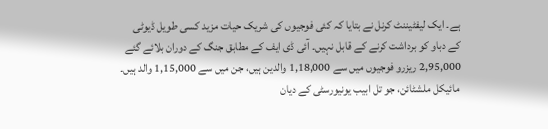ہے۔ ایک لیفٹیننٹ کرنل نے بتایا کہ کئی فوجیوں کی شریک حیات مزید کسی طویل ڈیوٹی کے دباو کو برداشت کرنے کے قابل نہیں۔ آئی ڈی ایف کے مطابق جنگ کے دوران بلائے گئے 2,95,000 ریزرو فوجیوں میں سے 1,18,000 والدین ہیں، جن میں سے 1,15,000 والد ہیں۔ مائیکل ملشٹائن، جو تل ابیب یونیورسٹی کے دیان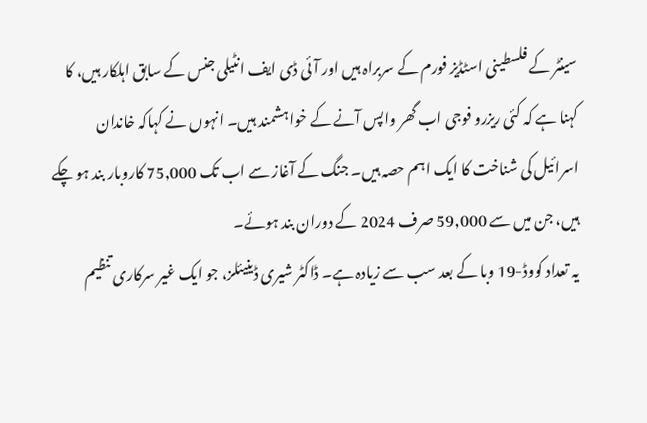سینٹر کے فلسطینی اسٹڈیز فورم کے سربراہ ہیں اور آئی ڈی ایف انٹیلی جنس کے سابق اہلکار ہیں، کا کہنا ہے کہ کئی ریزرو فوجی اب گھر واپس آنے کے خواہشمند ہیں۔ انہوں نے کہاکہ خاندان اسرائیل کی شناخت کا ایک اہم حصہ ہیں۔ جنگ کے آغاز سے اب تک 75,000 کاروبار بند ہو چکے ہیں، جن میں سے 59,000 صرف 2024 کے دوران بند ہوئے۔
یہ تعداد کووڈ-19 وبا کے بعد سب سے زیادہ ہے۔ ڈاکٹر شیری ڈینیئلز، جو ایک غیر سرکاری تنظیم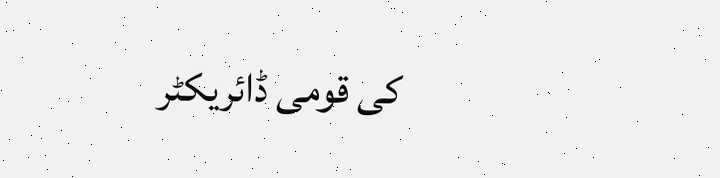کی قومی ڈائریکٹر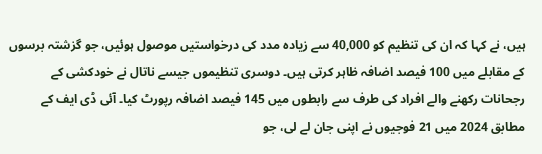ہیں، نے کہا کہ ان کی تنظیم کو 40,000 سے زیادہ مدد کی درخواستیں موصول ہوئیں، جو گزشتہ برسوں کے مقابلے میں 100 فیصد اضافہ ظاہر کرتی ہیں۔ دوسری تنظیموں جیسے ناتال نے خودکشی کے رجحانات رکھنے والے افراد کی طرف سے رابطوں میں 145 فیصد اضافہ رپورٹ کیا۔ آئی ڈی ایف کے مطابق 2024 میں 21 فوجیوں نے اپنی جان لے لی، جو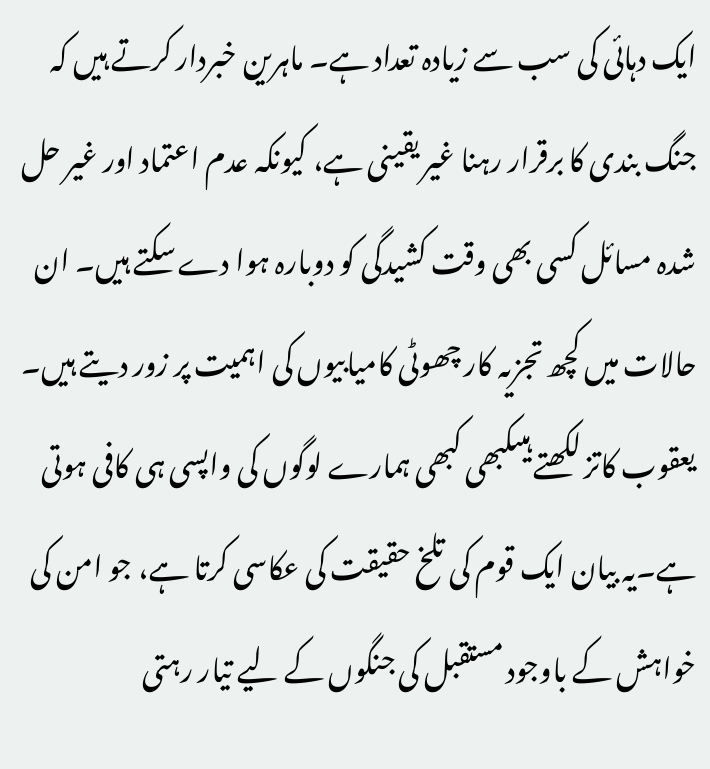ایک دہائی کی سب سے زیادہ تعداد ہے۔ ماہرین خبردار کرتے ہیں کہ جنگ بندی کا برقرار رہنا غیر یقینی ہے، کیونکہ عدم اعتماد اور غیر حل شدہ مسائل کسی بھی وقت کشیدگی کو دوبارہ ہوا دے سکتے ہیں۔ ان حالات میں کچھ تجزیہ کار چھوٹی کامیابیوں کی اہمیت پر زور دیتے ہیں۔ یعقوب کاتز لکھتے ہیںکبھی کبھی ہمارے لوگوں کی واپسی ہی کافی ہوتی ہے۔یہ بیان ایک قوم کی تلخ حقیقت کی عکاسی کرتا ہے، جو امن کی خواہش کے باوجود مستقبل کی جنگوں کے لیے تیار رہتی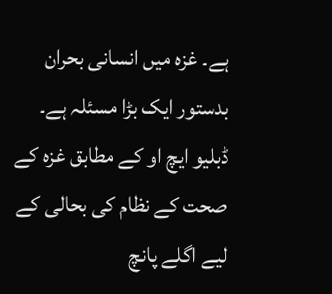ہے۔ غزہ میں انسانی بحران بدستور ایک بڑا مسئلہ ہے۔ ڈبلیو ایچ او کے مطابق غزہ کے صحت کے نظام کی بحالی کے لیے اگلے پانچ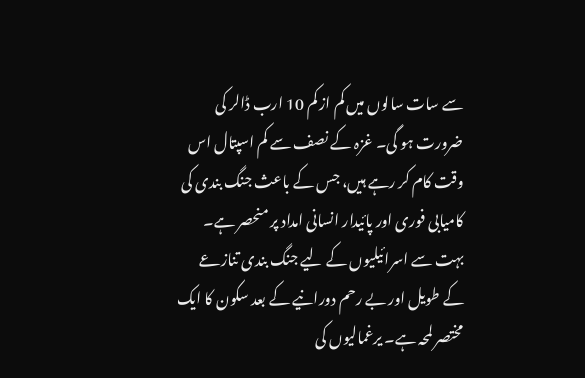سے سات سالوں میں کم از کم 10 ارب ڈالر کی ضرورت ہو گی۔ غزہ کے نصف سے کم اسپتال اس وقت کام کر رہے ہیں، جس کے باعث جنگ بندی کی کامیابی فوری اور پائیدار انسانی امداد پر منحصر ہے۔
بہت سے اسرائیلیوں کے لیے جنگ بندی تنازعے کے طویل اور بے رحم دورانیے کے بعد سکون کا ایک مختصر لمحہ ہے۔ یرغمالیوں کی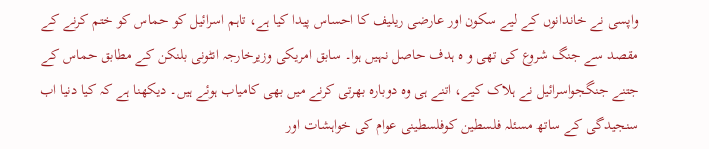واپسی نے خاندانوں کے لیے سکون اور عارضی ریلیف کا احساس پیدا کیا ہے، تاہم اسرائیل کو حماس کو ختم کرنے کے مقصد سے جنگ شروع کی تھی و ہ ہدف حاصل نہیں ہوا۔ سابق امریکی وزیرخارجہ انٹونی بلنکن کے مطابق حماس کے جتنے جنگجواسرائیل نے ہلاک کیے، اتنے ہی وہ دوبارہ بھرتی کرنے میں بھی کامیاب ہوئے ہیں۔ دیکھنا ہے کہ کیا دنیا اب سنجیدگی کے ساتھ مسئلہ فلسطین کوفلسطینی عوام کی خواہشات اور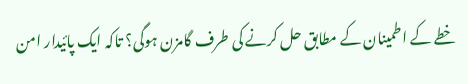خطے کے اطمینان کے مطابق حل کرنے کی طرف گامزن ہوگی؟ تاکہ ایک پائیدار امن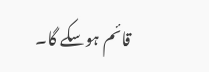قائم ہوسکے گا۔